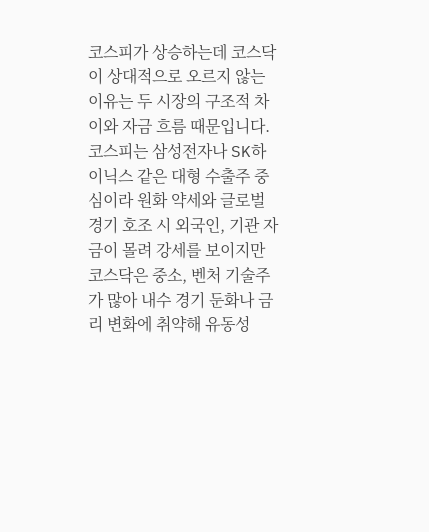코스피가 상승하는데 코스닥이 상대적으로 오르지 않는 이유는 두 시장의 구조적 차이와 자금 흐름 때문입니다. 코스피는 삼성전자나 SK하이닉스 같은 대형 수출주 중심이라 원화 약세와 글로벌 경기 호조 시 외국인, 기관 자금이 몰려 강세를 보이지만 코스닥은 중소, 벤처 기술주가 많아 내수 경기 둔화나 금리 변화에 취약해 유동성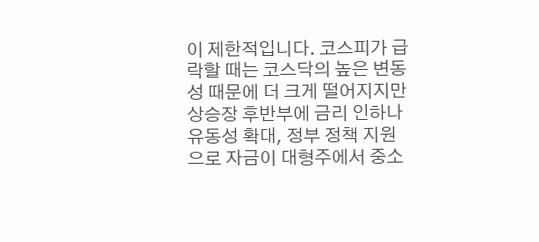이 제한적입니다. 코스피가 급락할 때는 코스닥의 높은 변동성 때문에 더 크게 떨어지지만 상승장 후반부에 금리 인하나 유동성 확대, 정부 정책 지원으로 자금이 대형주에서 중소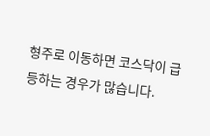형주로 이동하면 코스닥이 급등하는 경우가 많습니다.